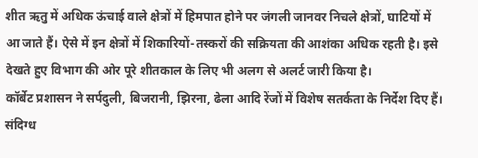शीत ऋतु में अधिक ऊंचाई वाले क्षेत्रों में हिमपात होने पर जंगली जानवर निचले क्षेत्रों, घाटियों में आ जाते हैं। ऐसे में इन क्षेत्रों में शिकारियों-तस्करों की सक्रियता की आशंका अधिक रहती है। इसे देखते हुए विभाग की ओर पूरे शीतकाल के लिए भी अलग से अलर्ट जारी किया है।
कॉर्बेट प्रशासन ने सर्पदुली, बिजरानी, झिरना, ढेला आदि रेंजों में विशेष सतर्कता के निर्देश दिए हैं। संदिग्ध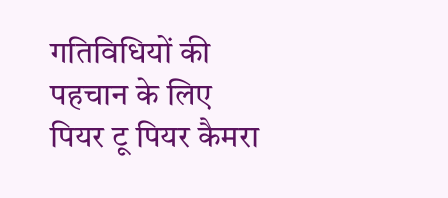गतिविधियों की पहचान के लिए पियर टू पियर कैमरा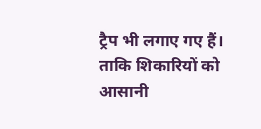ट्रैप भी लगाए गए हैं। ताकि शिकारियों को आसानी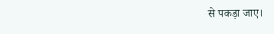से पकड़ा जाए।